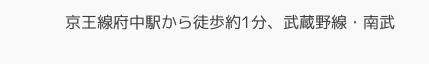京王線府中駅から徒歩約1分、武蔵野線・南武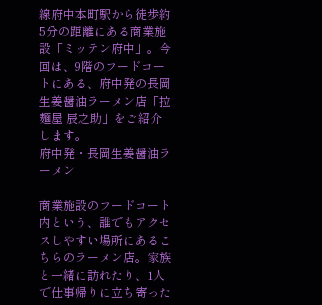線府中本町駅から徒歩約5分の距離にある商業施設「ミッテン府中」。今回は、9階のフードコートにある、府中発の長岡生姜醤油ラーメン店「拉麺屋 辰之助」をご紹介します。
府中発・長岡生姜醤油ラーメン

商業施設のフードコート内という、誰でもアクセスしやすい場所にあるこちらのラーメン店。家族と一緒に訪れたり、1人で仕事帰りに立ち寄った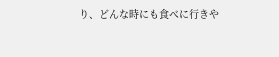り、どんな時にも食べに行きや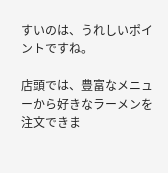すいのは、うれしいポイントですね。

店頭では、豊富なメニューから好きなラーメンを注文できま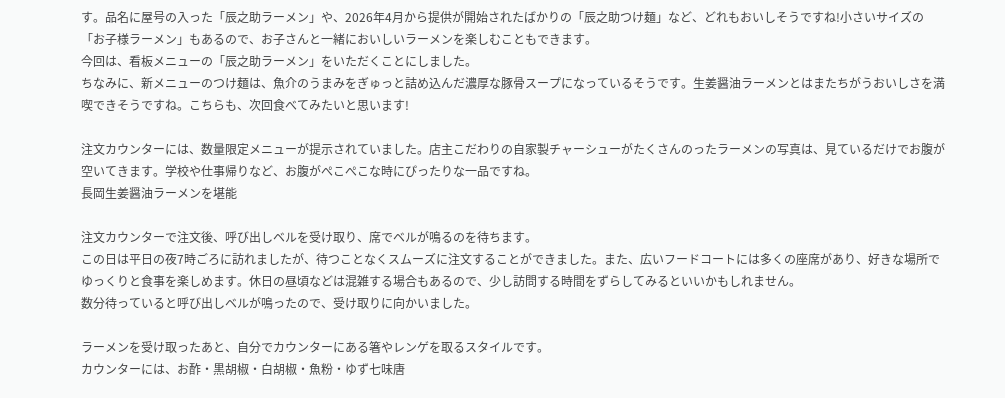す。品名に屋号の入った「辰之助ラーメン」や、2026年4月から提供が開始されたばかりの「辰之助つけ麺」など、どれもおいしそうですね!小さいサイズの「お子様ラーメン」もあるので、お子さんと一緒においしいラーメンを楽しむこともできます。
今回は、看板メニューの「辰之助ラーメン」をいただくことにしました。
ちなみに、新メニューのつけ麺は、魚介のうまみをぎゅっと詰め込んだ濃厚な豚骨スープになっているそうです。生姜醤油ラーメンとはまたちがうおいしさを満喫できそうですね。こちらも、次回食べてみたいと思います!

注文カウンターには、数量限定メニューが提示されていました。店主こだわりの自家製チャーシューがたくさんのったラーメンの写真は、見ているだけでお腹が空いてきます。学校や仕事帰りなど、お腹がぺこぺこな時にぴったりな一品ですね。
長岡生姜醤油ラーメンを堪能

注文カウンターで注文後、呼び出しベルを受け取り、席でベルが鳴るのを待ちます。
この日は平日の夜7時ごろに訪れましたが、待つことなくスムーズに注文することができました。また、広いフードコートには多くの座席があり、好きな場所でゆっくりと食事を楽しめます。休日の昼頃などは混雑する場合もあるので、少し訪問する時間をずらしてみるといいかもしれません。
数分待っていると呼び出しベルが鳴ったので、受け取りに向かいました。

ラーメンを受け取ったあと、自分でカウンターにある箸やレンゲを取るスタイルです。
カウンターには、お酢・黒胡椒・白胡椒・魚粉・ゆず七味唐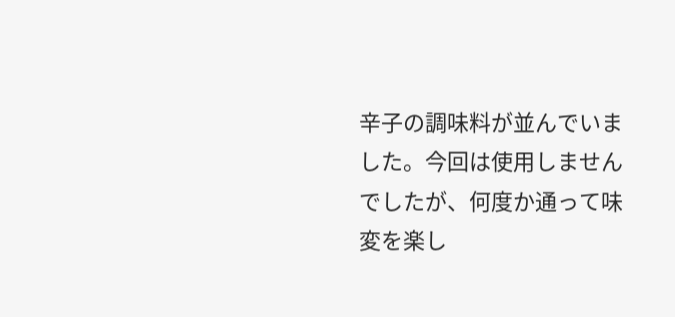辛子の調味料が並んでいました。今回は使用しませんでしたが、何度か通って味変を楽し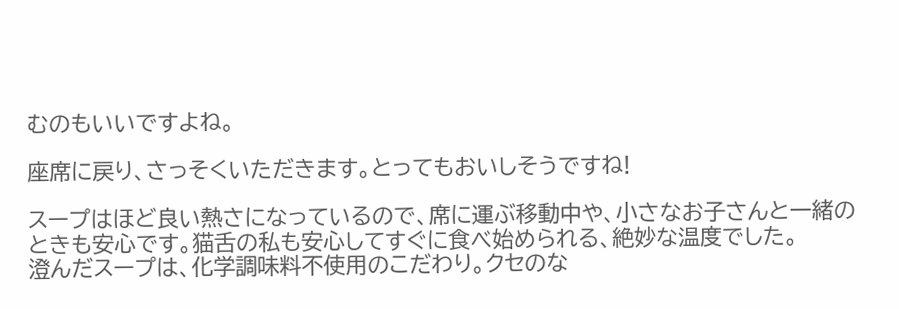むのもいいですよね。

座席に戻り、さっそくいただきます。とってもおいしそうですね!

スープはほど良い熱さになっているので、席に運ぶ移動中や、小さなお子さんと一緒のときも安心です。猫舌の私も安心してすぐに食べ始められる、絶妙な温度でした。
澄んだスープは、化学調味料不使用のこだわり。クセのな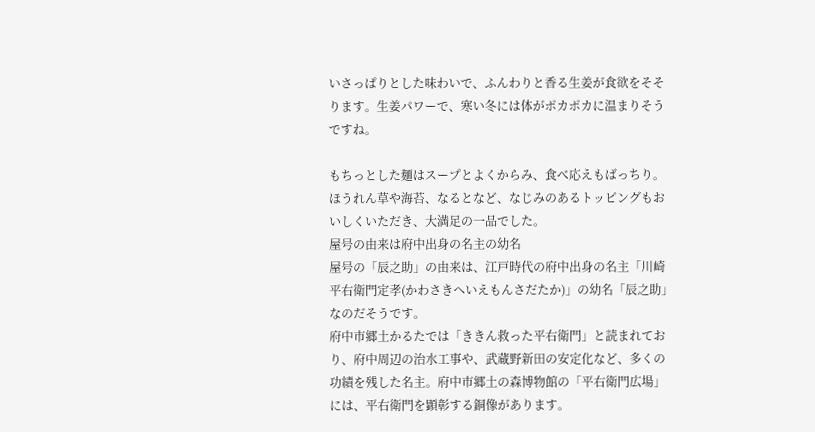いさっぱりとした味わいで、ふんわりと香る生姜が食欲をそそります。生姜パワーで、寒い冬には体がポカポカに温まりそうですね。

もちっとした麺はスープとよくからみ、食べ応えもばっちり。
ほうれん草や海苔、なるとなど、なじみのあるトッピングもおいしくいただき、大満足の一品でした。
屋号の由来は府中出身の名主の幼名
屋号の「辰之助」の由来は、江戸時代の府中出身の名主「川崎平右衛門定孝(かわさきへいえもんさだたか)」の幼名「辰之助」なのだそうです。
府中市郷土かるたでは「ききん救った平右衛門」と読まれており、府中周辺の治水工事や、武蔵野新田の安定化など、多くの功績を残した名主。府中市郷土の森博物館の「平右衛門広場」には、平右衛門を顕彰する銅像があります。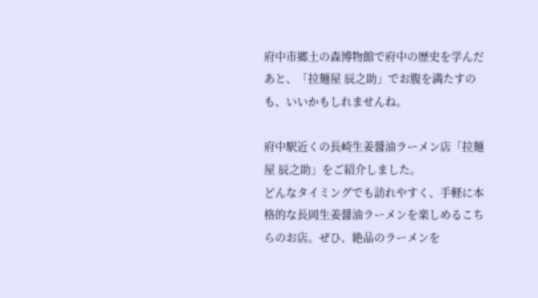府中市郷土の森博物館で府中の歴史を学んだあと、「拉麺屋 辰之助」でお腹を満たすのも、いいかもしれませんね。

府中駅近くの長崎生姜醤油ラーメン店「拉麺屋 辰之助」をご紹介しました。
どんなタイミングでも訪れやすく、手軽に本格的な長岡生姜醤油ラーメンを楽しめるこちらのお店。ぜひ、絶品のラーメンを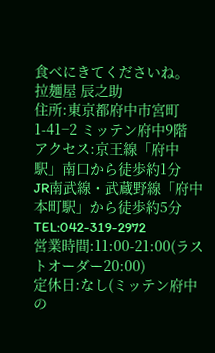食べにきてくださいね。
拉麺屋 辰之助
住所:東京都府中市宮町1-41−2 ミッテン府中9階
アクセス:京王線「府中駅」南口から徒歩約1分
JR南武線・武蔵野線「府中本町駅」から徒歩約5分
TEL:042-319-2972
営業時間:11:00-21:00(ラストオーダー20:00)
定休日:なし(ミッテン府中の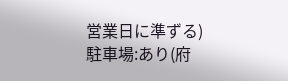営業日に準ずる)
駐車場:あり(府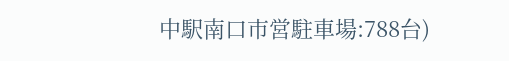中駅南口市営駐車場:788台)